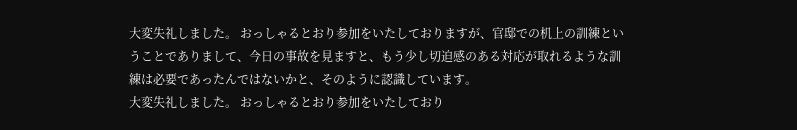大変失礼しました。 おっしゃるとおり参加をいたしておりますが、官邸での机上の訓練ということでありまして、今日の事故を見ますと、もう少し切迫感のある対応が取れるような訓練は必要であったんではないかと、そのように認識しています。
大変失礼しました。 おっしゃるとおり参加をいたしており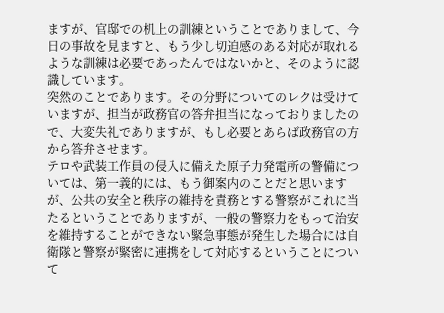ますが、官邸での机上の訓練ということでありまして、今日の事故を見ますと、もう少し切迫感のある対応が取れるような訓練は必要であったんではないかと、そのように認識しています。
突然のことであります。その分野についてのレクは受けていますが、担当が政務官の答弁担当になっておりましたので、大変失礼でありますが、もし必要とあらば政務官の方から答弁させます。
テロや武装工作員の侵入に備えた原子力発電所の警備については、第一義的には、もう御案内のことだと思いますが、公共の安全と秩序の維持を責務とする警察がこれに当たるということでありますが、一般の警察力をもって治安を維持することができない緊急事態が発生した場合には自衛隊と警察が緊密に連携をして対応するということについて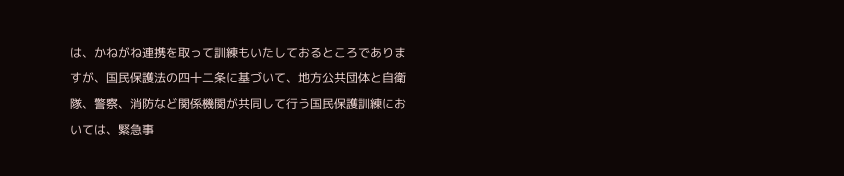は、かねがね連携を取って訓練もいたしておるところでありますが、国民保護法の四十二条に基づいて、地方公共団体と自衛隊、警察、消防など関係機関が共同して行う国民保護訓練においては、緊急事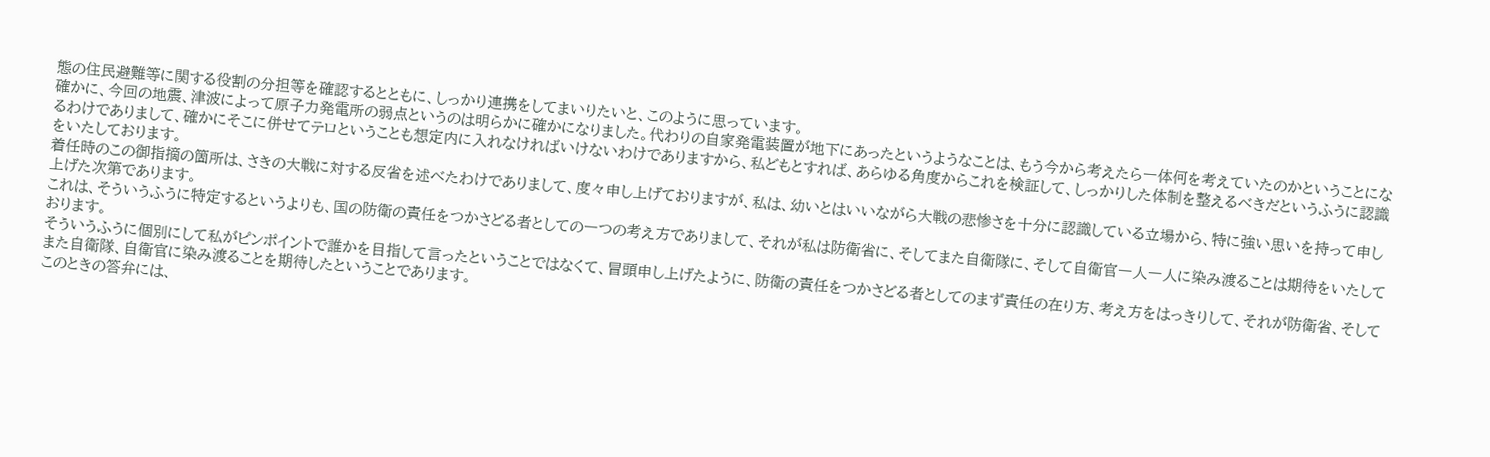態の住民避難等に関する役割の分担等を確認するとともに、しっかり連携をしてまいりたいと、このように思っています。
確かに、今回の地震、津波によって原子力発電所の弱点というのは明らかに確かになりました。代わりの自家発電装置が地下にあったというようなことは、もう今から考えたら一体何を考えていたのかということになるわけでありまして、確かにそこに併せてテロということも想定内に入れなければいけないわけでありますから、私どもとすれば、あらゆる角度からこれを検証して、しっかりした体制を整えるべきだというふうに認識をいたしております。
着任時のこの御指摘の箇所は、さきの大戦に対する反省を述べたわけでありまして、度々申し上げておりますが、私は、幼いとはいいながら大戦の悲惨さを十分に認識している立場から、特に強い思いを持って申し上げた次第であります。
これは、そういうふうに特定するというよりも、国の防衛の責任をつかさどる者としての一つの考え方でありまして、それが私は防衛省に、そしてまた自衛隊に、そして自衛官一人一人に染み渡ることは期待をいたしております。
そういうふうに個別にして私がピンポイントで誰かを目指して言ったということではなくて、冒頭申し上げたように、防衛の責任をつかさどる者としてのまず責任の在り方、考え方をはっきりして、それが防衛省、そしてまた自衛隊、自衛官に染み渡ることを期待したということであります。
このときの答弁には、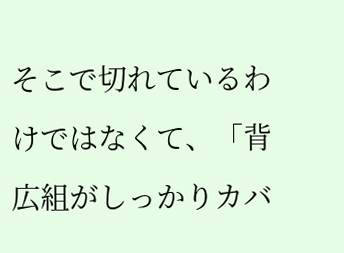そこで切れているわけではなくて、「背広組がしっかりカバ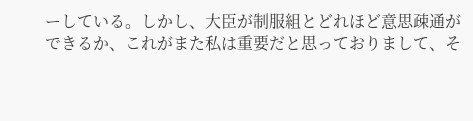ーしている。しかし、大臣が制服組とどれほど意思疎通ができるか、これがまた私は重要だと思っておりまして、そ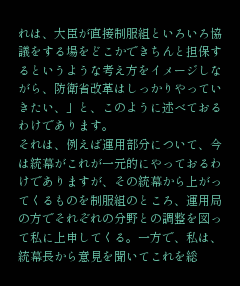れは、大臣が直接制服組といろいろ協議をする場をどこかできちんと担保するというような考え方をイメージしながら、防衛省改革はしっかりやっていきたい、」と、このように述べておるわけであります。
それは、例えば運用部分について、今は統幕がこれが一元的にやっておるわけでありますが、その統幕から上がってくるものを制服組のところ、運用局の方でそれぞれの分野との調整を図って私に上申してくる。一方で、私は、統幕長から意見を聞いてこれを総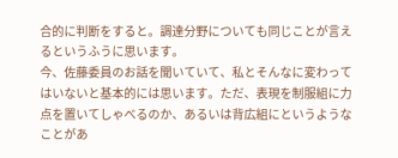合的に判断をすると。調達分野についても同じことが言えるというふうに思います。
今、佐藤委員のお話を聞いていて、私とそんなに変わってはいないと基本的には思います。ただ、表現を制服組に力点を置いてしゃべるのか、あるいは背広組にというようなことがあ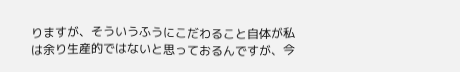りますが、そういうふうにこだわること自体が私は余り生産的ではないと思っておるんですが、今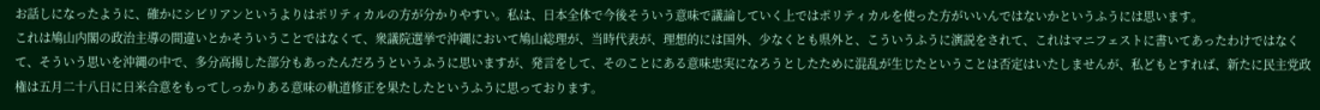お話しになったように、確かにシビリアンというよりはポリティカルの方が分かりやすい。私は、日本全体で今後そういう意味で議論していく上ではポリティカルを使った方がいいんではないかというふうには思います。
これは鳩山内閣の政治主導の間違いとかそういうことではなくて、衆議院選挙で沖縄において鳩山総理が、当時代表が、理想的には国外、少なくとも県外と、こういうふうに演説をされて、これはマニフェストに書いてあったわけではなくて、そういう思いを沖縄の中で、多分高揚した部分もあったんだろうというふうに思いますが、発言をして、そのことにある意味忠実になろうとしたために混乱が生じたということは否定はいたしませんが、私どもとすれば、新たに民主党政権は五月二十八日に日米合意をもってしっかりある意味の軌道修正を果たしたというふうに思っております。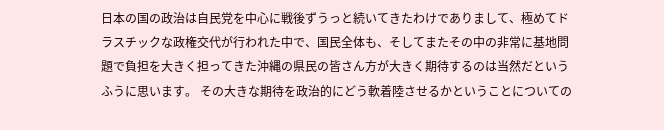日本の国の政治は自民党を中心に戦後ずうっと続いてきたわけでありまして、極めてドラスチックな政権交代が行われた中で、国民全体も、そしてまたその中の非常に基地問題で負担を大きく担ってきた沖縄の県民の皆さん方が大きく期待するのは当然だというふうに思います。 その大きな期待を政治的にどう軟着陸させるかということについての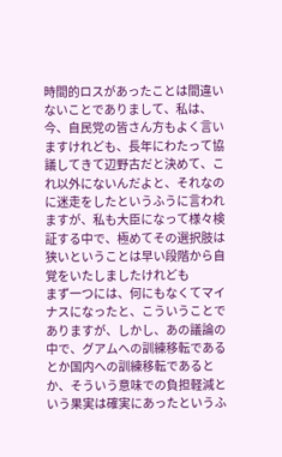時間的ロスがあったことは間違いないことでありまして、私は、今、自民党の皆さん方もよく言いますけれども、長年にわたって協議してきて辺野古だと決めて、これ以外にないんだよと、それなのに迷走をしたというふうに言われますが、私も大臣になって様々検証する中で、極めてその選択肢は狭いということは早い段階から自覚をいたしましたけれども
まず一つには、何にもなくてマイナスになったと、こういうことでありますが、しかし、あの議論の中で、グアムへの訓練移転であるとか国内への訓練移転であるとか、そういう意味での負担軽減という果実は確実にあったというふ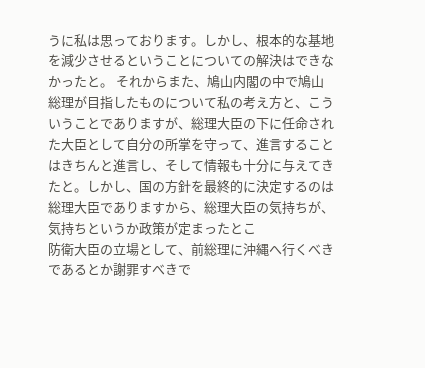うに私は思っております。しかし、根本的な基地を減少させるということについての解決はできなかったと。 それからまた、鳩山内閣の中で鳩山総理が目指したものについて私の考え方と、こういうことでありますが、総理大臣の下に任命された大臣として自分の所掌を守って、進言することはきちんと進言し、そして情報も十分に与えてきたと。しかし、国の方針を最終的に決定するのは総理大臣でありますから、総理大臣の気持ちが、気持ちというか政策が定まったとこ
防衛大臣の立場として、前総理に沖縄へ行くべきであるとか謝罪すべきで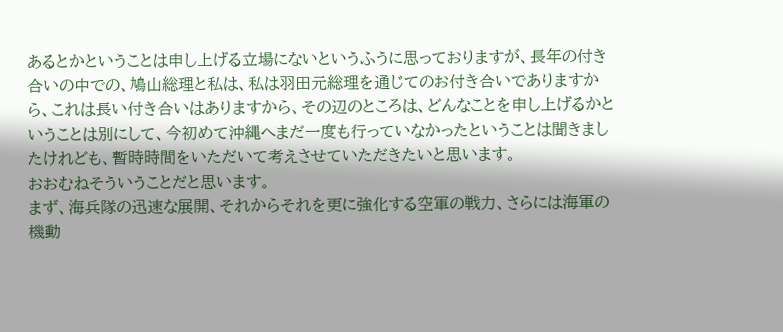あるとかということは申し上げる立場にないというふうに思っておりますが、長年の付き合いの中での、鳩山総理と私は、私は羽田元総理を通じてのお付き合いでありますから、これは長い付き合いはありますから、その辺のところは、どんなことを申し上げるかということは別にして、今初めて沖縄へまだ一度も行っていなかったということは聞きましたけれども、暫時時間をいただいて考えさせていただきたいと思います。
おおむねそういうことだと思います。
まず、海兵隊の迅速な展開、それからそれを更に強化する空軍の戦力、さらには海軍の機動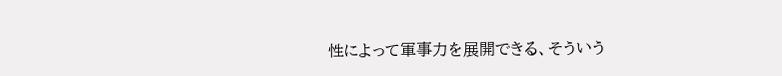性によって軍事力を展開できる、そういう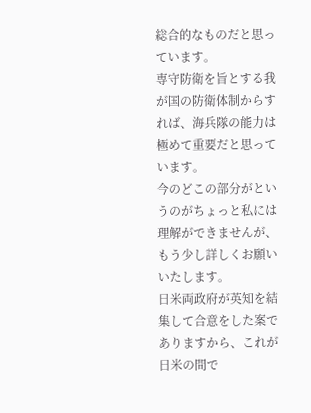総合的なものだと思っています。
専守防衛を旨とする我が国の防衛体制からすれば、海兵隊の能力は極めて重要だと思っています。
今のどこの部分がというのがちょっと私には理解ができませんが、もう少し詳しくお願いいたします。
日米両政府が英知を結集して合意をした案でありますから、これが日米の間で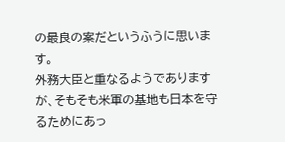の最良の案だというふうに思います。
外務大臣と重なるようでありますが、そもそも米軍の基地も日本を守るためにあっ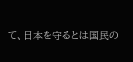て、日本を守るとは国民の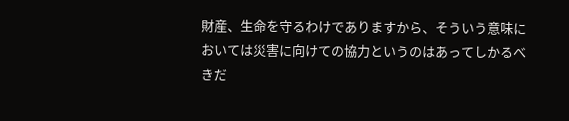財産、生命を守るわけでありますから、そういう意味においては災害に向けての協力というのはあってしかるべきだ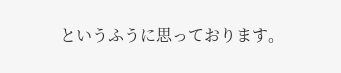というふうに思っております。